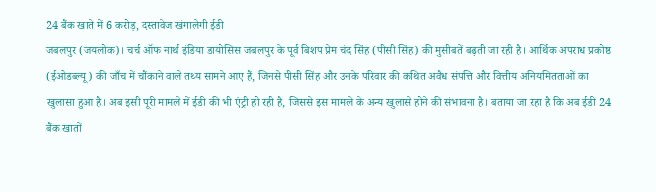24 बैंक खाते में 6 करोड़, दस्तावेज खंगालेगी ईडी
जबलपुर (जयलोक)। चर्च ऑफ नार्थ इंडिया डायोसिस जबलपुर के पूर्व बिशप प्रेम चंद सिंह (पीसी सिंह) की मुसीबतें बढ़ती जा रही है। आर्थिक अपराध प्रकोष्ठ (ईओडब्ल्यू) की जाँच में चौंकाने वाले तथ्य सामने आए हैं, जिनसे पीसी सिंह और उनके परिवार की कथित अवैध संपत्ति और वित्तीय अनियमितताओं का खुलासा हुआ है। अब इसी पूरी मामले में ईडी की भी एंट्री हो रही है, जिससे इस मामले के अन्य खुलासे होने की संभावना है। बताया जा रहा है कि अब ईडी 24 बैंक खातों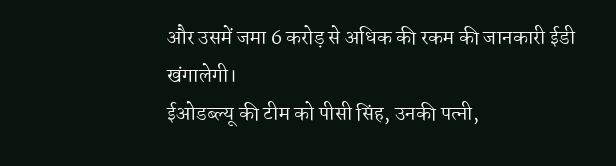और उसमें जमा 6 करोड़ से अधिक की रकम की जानकारी ईडी खंगालेगी।
ईओडब्ल्यू की टीम को पीसी सिंह, उनकी पत्नी,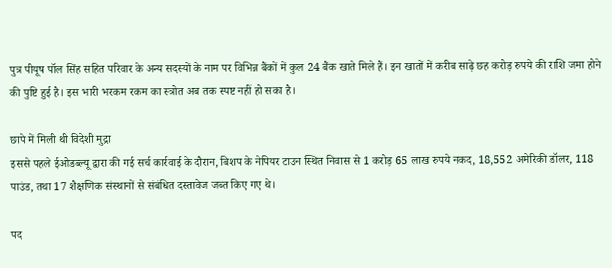पुत्र पीयूष पॉल सिंह सहित परिवार के अन्य सदस्यों के नाम पर विभिन्न बैंकों में कुल 24 बैंक खाते मिले हैं। इन खातों में करीब साढ़े छह करोड़ रुपये की राशि जमा होने की पुष्टि हुई है। इस भारी भरकम रकम का स्त्रोत अब तक स्पष्ट नहीं हो सका है।

छापे में मिली थी विदेशी मुद्रा
इससे पहले ईओडब्ल्यू द्वारा की गई सर्च कार्रवाई के दौरान, बिशप के नेपियर टाउन स्थित निवास से 1 करोड़ 65 लाख रुपये नकद, 18,552 अमेरिकी डॉलर, 118 पाउंड, तथा 17 शैक्षणिक संस्थानों से संबंधित दस्तावेज जब्त किए गए थे।

पद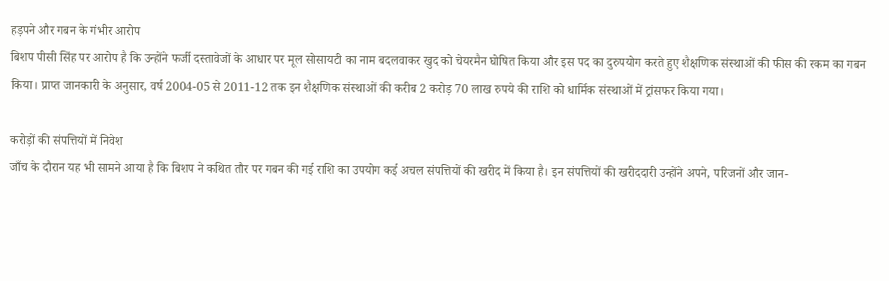हड़पने और गबन के गंभीर आरोप
बिशप पीसी सिंह पर आरोप है कि उन्होंने फर्जी दस्तावेजों के आधार पर मूल सोसायटी का नाम बदलवाकर खुद को चेयरमैन घोषित किया और इस पद का दुरुपयोग करते हुए शैक्षणिक संस्थाओं की फीस की रकम का गबन किया। प्राप्त जानकारी के अनुसार, वर्ष 2004-05 से 2011-12 तक इन शैक्षणिक संस्थाओं की करीब 2 करोड़ 70 लाख रुपये की राशि को धार्मिक संस्थाओं में ट्रांसफर किया गया।

करोड़ों की संपत्तियों में निवेश
जाँच के दौरान यह भी सामने आया है कि बिशप ने कथित तौर पर गबन की गई राशि का उपयोग कई अचल संपत्तियों की खरीद में किया है। इन संपत्तियों की खरीददारी उन्होंने अपने, परिजनों और जान-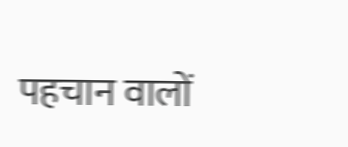पहचान वालों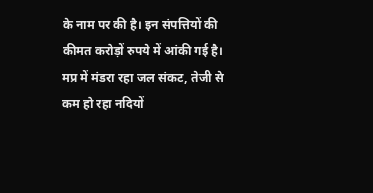के नाम पर की है। इन संपत्तियों की कीमत करोड़ों रुपये में आंकी गई है।
मप्र में मंडरा रहा जल संकट, तेजी से कम हो रहा नदियों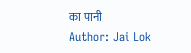का पानी
Author: Jai Lok